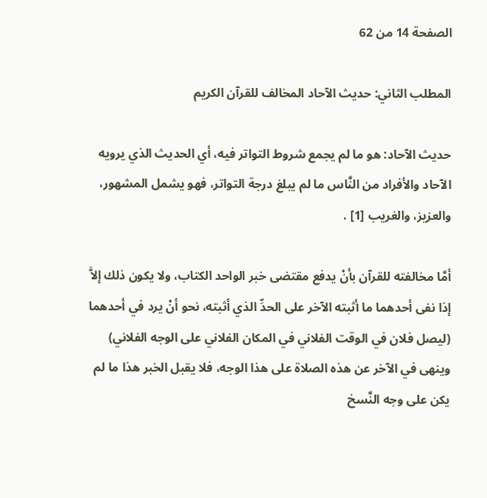الصفحة 14 من 62

المطلب الثاني: حديث الآحاد المخالف للقرآن الكريم

حديث الآحاد: هو ما لم يجمع شروط التواتر فيه، أي الحديث الذي يرويه الآحاد والأفراد من النَّاس ما لم يبلغ درجة التواتر، فهو يشمل المشهور، والعزيز، والغريب [1] .

أمَّا مخالفته للقرآن بأنْ يدفع مقتضى خبر الواحد الكتاب، ولا يكون ذلك إلاَّ إذا نفى أحدهما ما أثبته الآخر على الحدِّ الذي أثبته، نحو أنْ يرد في أحدهما (ليصل فلان في الوقت الفلاني في المكان الفلاني على الوجه الفلاني) وينهى في الآخر عن هذه الصلاة على هذا الوجه، فلا يقبل الخبر هذا ما لم يكن على وجه النَّسخ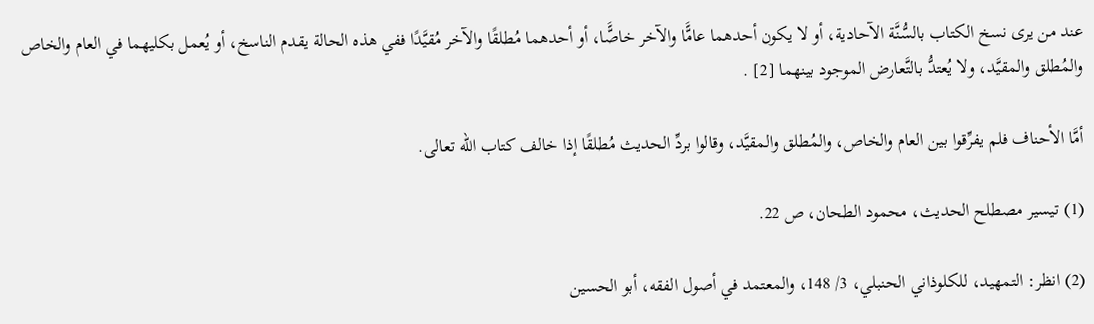عند من يرى نسخ الكتاب بالسُّنَّة الآحادية، أو لا يكون أحدهما عامًَّا والآخر خاصًَّا، أو أحدهما مُطلقًا والآخر مُقيَّدًا ففي هذه الحالة يقدم الناسخ، أو يُعمل بكليهما في العام والخاص والمُطلق والمقيَّد، ولا يُعتدُّ بالتَّعارض الموجود بينهما [2] .

أمَّا الأحناف فلم يفرِّقوا بين العام والخاص، والمُطلق والمقيَّد، وقالوا بردِّ الحديث مُطلقًا إذا خالف كتاب الله تعالى.

(1) تيسير مصطلح الحديث، محمود الطحان، ص 22.

(2) انظر: التمهيد، للكلوذاني الحنبلي، 3/ 148، والمعتمد في أصول الفقه، أبو الحسين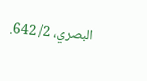البصري، 2/ 642.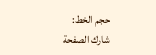حجم الخط:
شارك الصفحة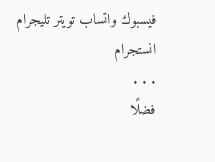فيسبوك واتساب تويتر تليجرام انستجرام
. . .
فضلًا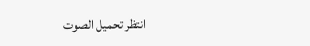انتظر تحميل الصوت